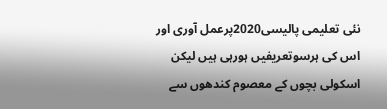نئی تعلیمی پالیسی2020پرعمل آوری اور اس کی ہرسوتعریفیں ہورہی ہیں لیکن اسکولی بچوں کے معصوم کندھوں سے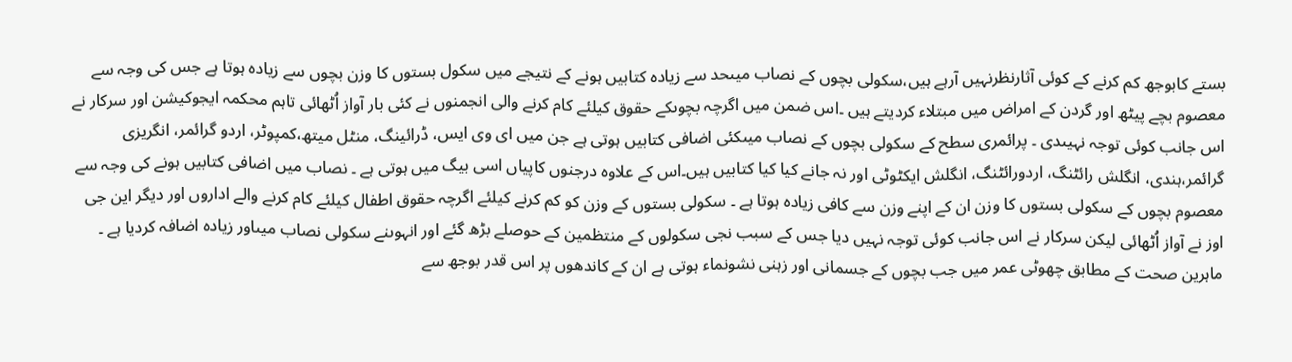بستے کابوجھ کم کرنے کے کوئی آثارنظرنہیں آرہے ہیں،سکولی بچوں کے نصاب میںحد سے زیادہ کتابیں ہونے کے نتیجے میں سکول بستوں کا وزن بچوں سے زیادہ ہوتا ہے جس کی وجہ سے معصوم بچے پیٹھ اور گردن کے امراض میں مبتلاء کردیتے ہیں ۔اس ضمن میں اگرچہ بچوںکے حقوق کیلئے کام کرنے والی انجمنوں نے کئی بار آواز اُٹھائی تاہم محکمہ ایجوکیشن اور سرکار نے اس جانب کوئی توجہ نہیںدی ۔ پرائمری سطح کے سکولی بچوں کے نصاب میںکئی اضافی کتابیں ہوتی ہے جن میں ای وی ایس، ڈرائینگ، منٹل میتھ،کمپوٹر، اردو گرائمر، انگریزی گرائمر،ہندی، انگلش رائٹنگ، اردورائٹنگ، انگلش ایکٹوٹی اور نہ جانے کیا کیا کتابیں ہیں۔اس کے علاوہ درجنوں کاپیاں اسی بیگ میں ہوتی ہے ۔ نصاب میں اضافی کتابیں ہونے کی وجہ سے معصوم بچوں کے سکولی بستوں کا وزن ان کے اپنے وزن سے کافی زیادہ ہوتا ہے ۔ سکولی بستوں کے وزن کو کم کرنے کیلئے اگرچہ حقوق اطفال کیلئے کام کرنے والے اداروں اور دیگر این جی اوز نے آواز اُٹھائی لیکن سرکار نے اس جانب کوئی توجہ نہیں دیا جس کے سبب نجی سکولوں کے منتظمین کے حوصلے بڑھ گئے اور انہوںنے سکولی نصاب میںاور زیادہ اضافہ کردیا ہے ۔ ماہرین صحت کے مطابق چھوٹی عمر میں جب بچوں کے جسمانی اور زہنی نشونماء ہوتی ہے ان کے کاندھوں پر اس قدر بوجھ سے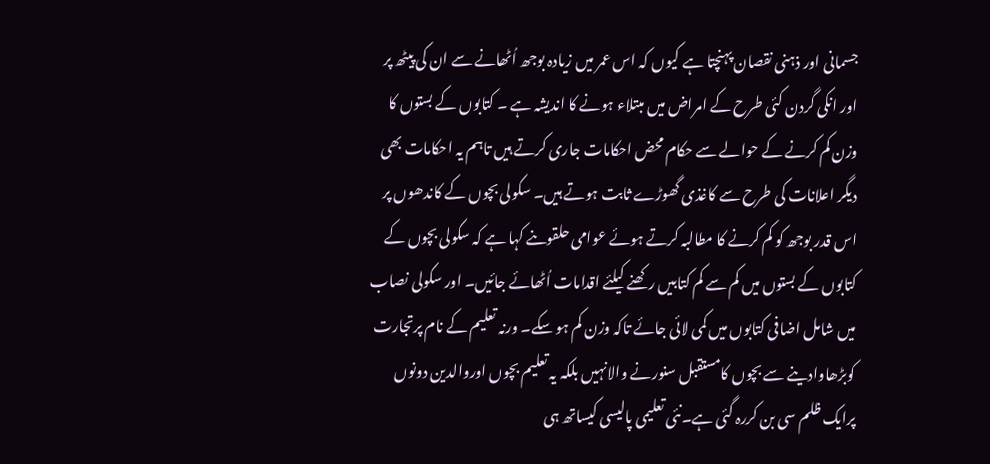جسمانی اور ذہنی نقصان پہنچتا ہے کیوں کہ اس عمر میں زیادہ بوجھ اُٹھانے سے ان کی پیٹھ پر اور انکی گردن کئی طرح کے امراض میں مبتلاء ہونے کا اندیشہ ہے ۔ کتابوں کے بستوں کا وزن کم کرنے کے حوالے سے حکام محض احکامات جاری کرتے ہیں تاہم یہ احکامات بھی دیگر اعلانات کی طرح سے کاغذی گھوڑے ثابت ہوتے ہیں۔ سکولی بچوں کے کاندھوں پر اس قدر بوجھ کو کم کرنے کا مطالبہ کرتے ہوئے عوامی حلقوںنے کہا ہے کہ سکولی بچوں کے کتابوں کے بستوں میں کم سے کم کتابیں رکھنے کیلئے اقدامات اُٹھائے جائیں۔ اور سکولی نصاب میں شامل اضافی کتابوں میں کمی لائی جائے تاکہ وزن کم ہو سکے۔ ورنہ تعلیم کے نام پرتجارت کوبڑھاوادینے سے بچوں کامستقبل سنورنے والانہیں بلکہ یہ تعلیم بچوں اوروالدین دونوں پرایک ظلم سی بن کررہ گئی ہے۔نئی تعلیمی پالیسی کیساتھ ہی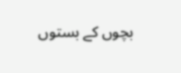بچوں کے بستوں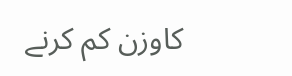کاوزن کم کرنے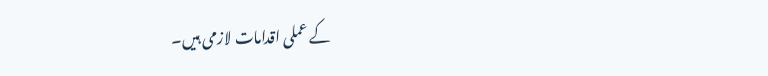کے عملی اقدامات لازمی ہیں۔